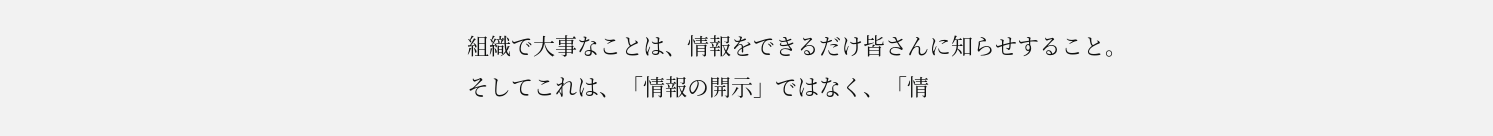組織で大事なことは、情報をできるだけ皆さんに知らせすること。
そしてこれは、「情報の開示」ではなく、「情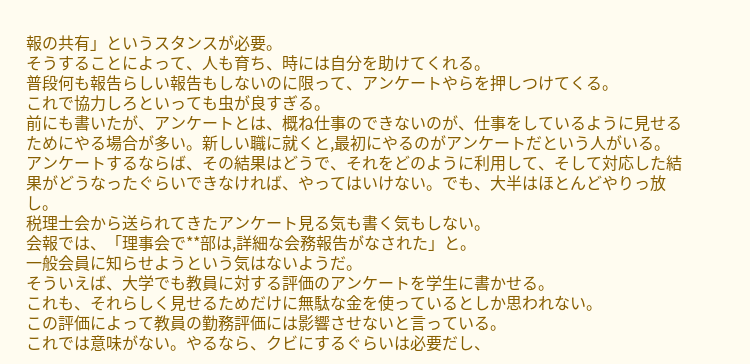報の共有」というスタンスが必要。
そうすることによって、人も育ち、時には自分を助けてくれる。
普段何も報告らしい報告もしないのに限って、アンケートやらを押しつけてくる。
これで協力しろといっても虫が良すぎる。
前にも書いたが、アンケートとは、概ね仕事のできないのが、仕事をしているように見せるためにやる場合が多い。新しい職に就くと,最初にやるのがアンケートだという人がいる。
アンケートするならば、その結果はどうで、それをどのように利用して、そして対応した結果がどうなったぐらいできなければ、やってはいけない。でも、大半はほとんどやりっ放し。
税理士会から送られてきたアンケート見る気も書く気もしない。
会報では、「理事会で**部は,詳細な会務報告がなされた」と。
一般会員に知らせようという気はないようだ。
そういえば、大学でも教員に対する評価のアンケートを学生に書かせる。
これも、それらしく見せるためだけに無駄な金を使っているとしか思われない。
この評価によって教員の勤務評価には影響させないと言っている。
これでは意味がない。やるなら、クビにするぐらいは必要だし、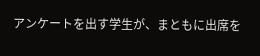アンケートを出す学生が、まともに出席を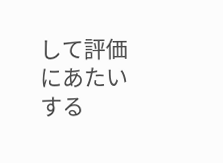して評価にあたいする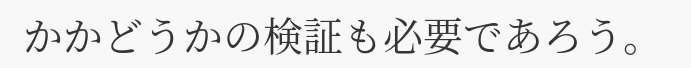かかどうかの検証も必要であろう。